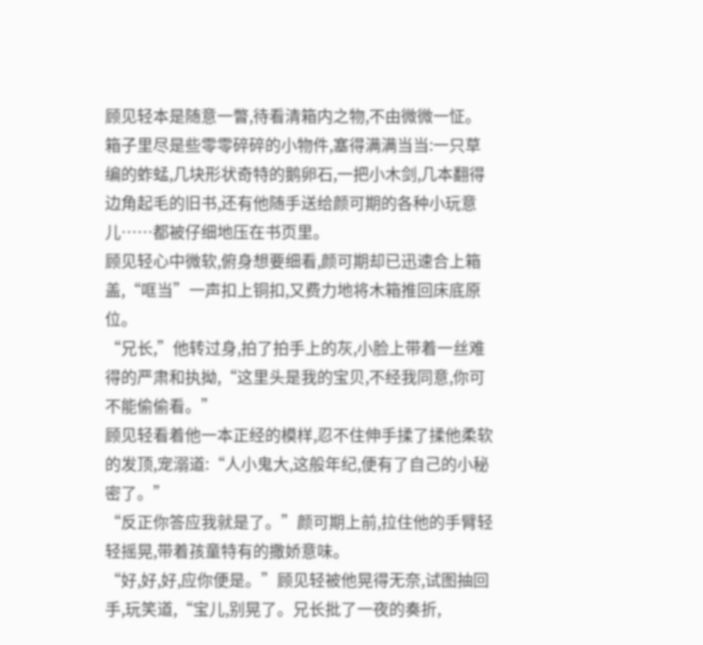顾见轻本是随意一瞥,待看清箱内之物,不由微微一怔。
箱子里尽是些零零碎碎的小物件,塞得满满当当:一只草编的蚱蜢,几块形状奇特的鹅卵石,一把小木剑,几本翻得边角起毛的旧书,还有他随手送给颜可期的各种小玩意儿……都被仔细地压在书页里。
顾见轻心中微软,俯身想要细看,颜可期却已迅速合上箱盖,“哐当”一声扣上铜扣,又费力地将木箱推回床底原位。
“兄长,”他转过身,拍了拍手上的灰,小脸上带着一丝难得的严肃和执拗,“这里头是我的宝贝,不经我同意,你可不能偷偷看。”
顾见轻看着他一本正经的模样,忍不住伸手揉了揉他柔软的发顶,宠溺道:“人小鬼大,这般年纪,便有了自己的小秘密了。”
“反正你答应我就是了。”颜可期上前,拉住他的手臂轻轻摇晃,带着孩童特有的撒娇意味。
“好,好,好,应你便是。”顾见轻被他晃得无奈,试图抽回手,玩笑道,“宝儿,别晃了。兄长批了一夜的奏折,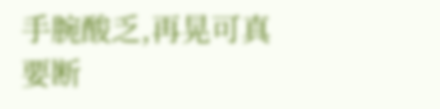手腕酸乏,再晃可真要断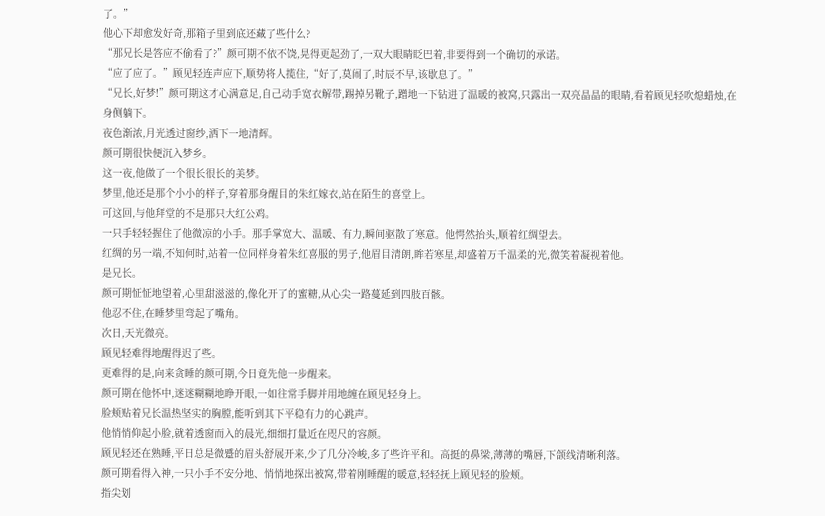了。”
他心下却愈发好奇,那箱子里到底还藏了些什么?
“那兄长是答应不偷看了?”颜可期不依不饶,晃得更起劲了,一双大眼睛眨巴着,非要得到一个确切的承诺。
“应了应了。”顾见轻连声应下,顺势将人揽住,“好了,莫闹了,时辰不早,该歇息了。”
“兄长,好梦!”颜可期这才心满意足,自己动手宽衣解带,踢掉另靴子,蹭地一下钻进了温暖的被窝,只露出一双亮晶晶的眼睛,看着顾见轻吹熄蜡烛,在身侧躺下。
夜色渐浓,月光透过窗纱,洒下一地清辉。
颜可期很快便沉入梦乡。
这一夜,他做了一个很长很长的美梦。
梦里,他还是那个小小的样子,穿着那身醒目的朱红嫁衣,站在陌生的喜堂上。
可这回,与他拜堂的不是那只大红公鸡。
一只手轻轻握住了他微凉的小手。那手掌宽大、温暖、有力,瞬间驱散了寒意。他愕然抬头,顺着红绸望去。
红绸的另一端,不知何时,站着一位同样身着朱红喜服的男子,他眉目清朗,眸若寒星,却盛着万千温柔的光,微笑着凝视着他。
是兄长。
颜可期怔怔地望着,心里甜滋滋的,像化开了的蜜糖,从心尖一路蔓延到四肢百骸。
他忍不住,在睡梦里弯起了嘴角。
次日,天光微亮。
顾见轻难得地醒得迟了些。
更难得的是,向来贪睡的颜可期,今日竟先他一步醒来。
颜可期在他怀中,迷迷糊糊地睁开眼,一如往常手脚并用地缠在顾见轻身上。
脸颊贴着兄长温热坚实的胸膛,能听到其下平稳有力的心跳声。
他悄悄仰起小脸,就着透窗而入的晨光,细细打量近在咫尺的容颜。
顾见轻还在熟睡,平日总是微蹙的眉头舒展开来,少了几分冷峻,多了些许平和。高挺的鼻梁,薄薄的嘴唇,下颌线清晰利落。
颜可期看得入神,一只小手不安分地、悄悄地探出被窝,带着刚睡醒的暖意,轻轻抚上顾见轻的脸颊。
指尖划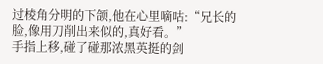过棱角分明的下颌,他在心里嘀咕:“兄长的脸,像用刀削出来似的,真好看。”
手指上移,碰了碰那浓黑英挺的剑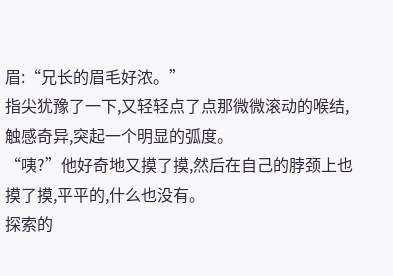眉:“兄长的眉毛好浓。”
指尖犹豫了一下,又轻轻点了点那微微滚动的喉结,触感奇异,突起一个明显的弧度。
“咦?”他好奇地又摸了摸,然后在自己的脖颈上也摸了摸,平平的,什么也没有。
探索的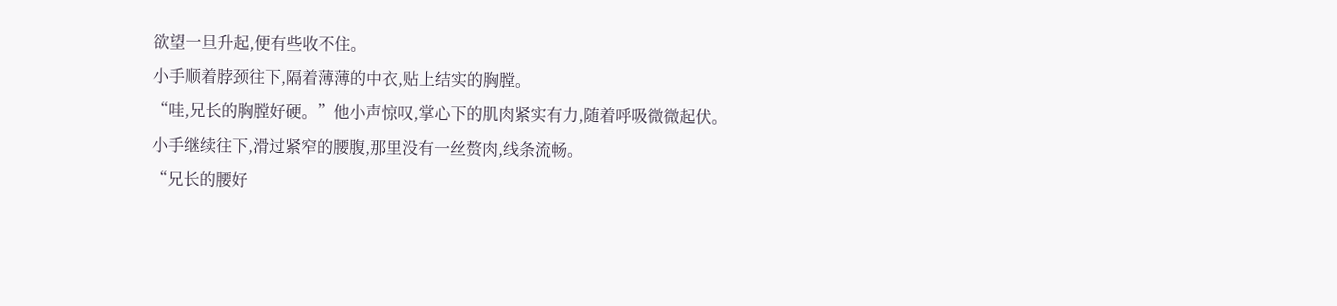欲望一旦升起,便有些收不住。
小手顺着脖颈往下,隔着薄薄的中衣,贴上结实的胸膛。
“哇,兄长的胸膛好硬。”他小声惊叹,掌心下的肌肉紧实有力,随着呼吸微微起伏。
小手继续往下,滑过紧窄的腰腹,那里没有一丝赘肉,线条流畅。
“兄长的腰好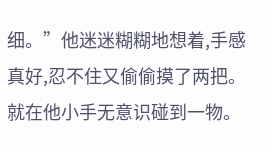细。”他迷迷糊糊地想着,手感真好,忍不住又偷偷摸了两把。
就在他小手无意识碰到一物。